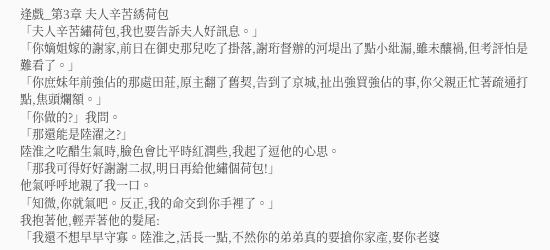逢戲_第3章 夫人辛苦綉荷包
「夫人辛苦繡荷包,我也要告訴夫人好訊息。」
「你嫡姐嫁的謝家,前日在御史那兒吃了掛落,謝珩督辦的河堤出了點小紕漏,雖未釀禍,但考評怕是難看了。」
「你庶妹年前強佔的那處田莊,原主翻了舊契,告到了京城,扯出強買強佔的事,你父親正忙著疏通打點,焦頭爛額。」
「你做的?」我問。
「那還能是陸濯之?」
陸淮之吃醋生氣時,臉色會比平時紅潤些,我起了逗他的心思。
「那我可得好好謝謝二叔,明日再給他繡個荷包!」
他氣呼呼地親了我一口。
「知微,你就氣吧。反正,我的命交到你手裡了。」
我抱著他,輕弄著他的髮尾:
「我還不想早早守寡。陸淮之,活長一點,不然你的弟弟真的要搶你家產,娶你老婆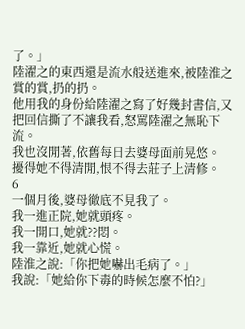了。」
陸濯之的東西還是流水般送進來,被陸淮之賞的賞,扔的扔。
他用我的身份給陸濯之寫了好幾封書信,又把回信撕了不讓我看,怒罵陸濯之無恥下流。
我也沒閒著,依舊每日去婆母面前晃悠。
擾得她不得清閒,恨不得去莊子上清修。
6
一個月後,婆母徹底不見我了。
我一進正院,她就頭疼。
我一開口,她就??悶。
我一靠近,她就心慌。
陸淮之說:「你把她嚇出毛病了。」
我說:「她給你下毒的時候怎麼不怕?」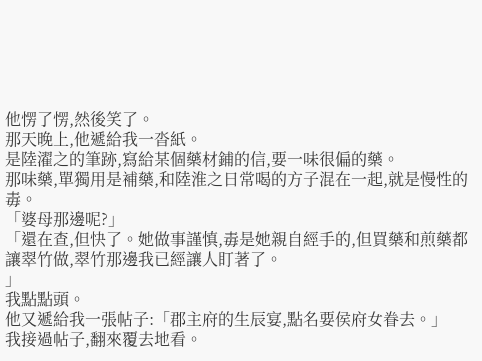他愣了愣,然後笑了。
那天晚上,他遞給我一沓紙。
是陸濯之的筆跡,寫給某個藥材鋪的信,要一味很偏的藥。
那味藥,單獨用是補藥,和陸淮之日常喝的方子混在一起,就是慢性的毒。
「婆母那邊呢?」
「還在查,但快了。她做事謹慎,毒是她親自經手的,但買藥和煎藥都讓翠竹做,翠竹那邊我已經讓人盯著了。
」
我點點頭。
他又遞給我一張帖子:「郡主府的生辰宴,點名要侯府女眷去。」
我接過帖子,翻來覆去地看。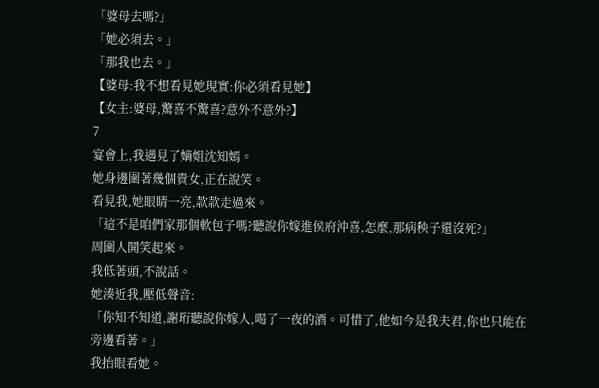「婆母去嗎?」
「她必須去。」
「那我也去。」
【婆母:我不想看見她現實:你必須看見她】
【女主:婆母,驚喜不驚喜?意外不意外?】
7
宴會上,我遇見了嫡姐沈知嫣。
她身邊圍著幾個貴女,正在說笑。
看見我,她眼睛一亮,款款走過來。
「這不是咱們家那個軟包子嗎?聽說你嫁進侯府沖喜,怎麼,那病秧子還沒死?」
周圍人鬨笑起來。
我低著頭,不說話。
她湊近我,壓低聲音:
「你知不知道,謝珩聽說你嫁人,喝了一夜的酒。可惜了,他如今是我夫君,你也只能在旁邊看著。」
我抬眼看她。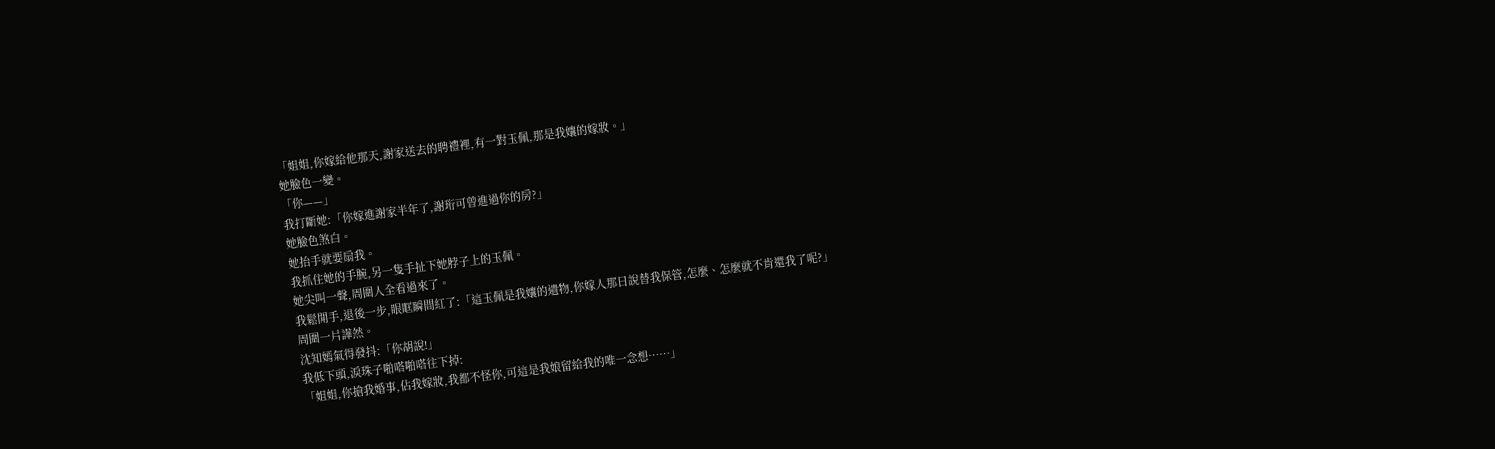「姐姐,你嫁給他那天,謝家送去的聘禮裡,有一對玉佩,那是我孃的嫁妝。」
她臉色一變。
「你——」
我打斷她:「你嫁進謝家半年了,謝珩可曾進過你的房?」
她臉色煞白。
她抬手就要扇我。
我抓住她的手腕,另一隻手扯下她脖子上的玉佩。
她尖叫一聲,周圍人全看過來了。
我鬆開手,退後一步,眼眶瞬間紅了:「這玉佩是我孃的遺物,你嫁人那日說替我保管,怎麼、怎麼就不肯還我了呢?」
周圍一片譁然。
沈知嫣氣得發抖:「你胡說!」
我低下頭,淚珠子啪嗒啪嗒往下掉:
「姐姐,你搶我婚事,佔我嫁妝,我都不怪你,可這是我娘留給我的唯一念想……」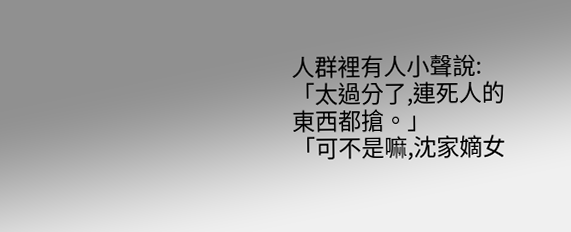人群裡有人小聲說:
「太過分了,連死人的東西都搶。」
「可不是嘛,沈家嫡女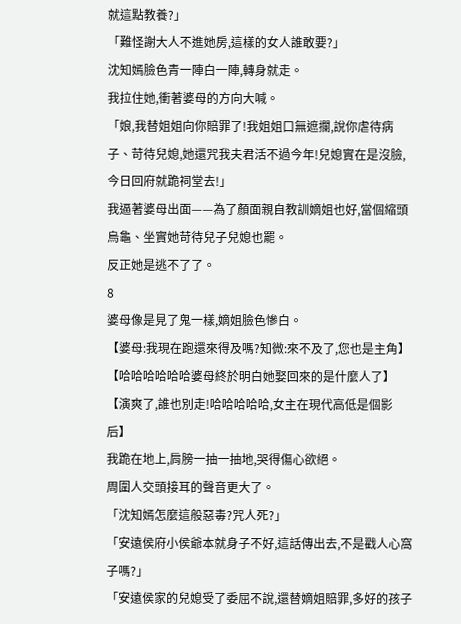就這點教養?」
「難怪謝大人不進她房,這樣的女人誰敢要?」
沈知嫣臉色青一陣白一陣,轉身就走。
我拉住她,衝著婆母的方向大喊。
「娘,我替姐姐向你賠罪了!我姐姐口無遮攔,說你虐待病子、苛待兒媳,她還咒我夫君活不過今年!兒媳實在是沒臉,今日回府就跪祠堂去!」
我逼著婆母出面——為了顏面親自教訓嫡姐也好,當個縮頭烏龜、坐實她苛待兒子兒媳也罷。
反正她是逃不了了。
8
婆母像是見了鬼一樣,嫡姐臉色慘白。
【婆母:我現在跑還來得及嗎?知微:來不及了,您也是主角】
【哈哈哈哈哈哈婆母終於明白她娶回來的是什麼人了】
【演爽了,誰也別走!哈哈哈哈哈,女主在現代高低是個影后】
我跪在地上,肩膀一抽一抽地,哭得傷心欲絕。
周圍人交頭接耳的聲音更大了。
「沈知嫣怎麼這般惡毒?咒人死?」
「安遠侯府小侯爺本就身子不好,這話傳出去,不是戳人心窩子嗎?」
「安遠侯家的兒媳受了委屈不說,還替嫡姐賠罪,多好的孩子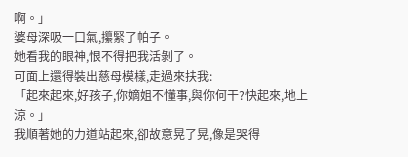啊。」
婆母深吸一口氣,攥緊了帕子。
她看我的眼神,恨不得把我活剝了。
可面上還得裝出慈母模樣,走過來扶我:
「起來起來,好孩子,你嫡姐不懂事,與你何干?快起來,地上涼。」
我順著她的力道站起來,卻故意晃了晃,像是哭得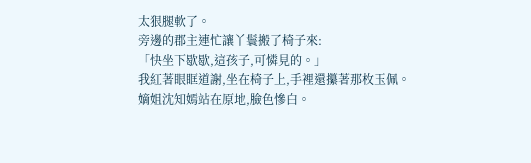太狠腿軟了。
旁邊的郡主連忙讓丫鬟搬了椅子來:
「快坐下歇歇,這孩子,可憐見的。」
我紅著眼眶道謝,坐在椅子上,手裡還攥著那枚玉佩。
嫡姐沈知嫣站在原地,臉色慘白。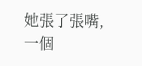她張了張嘴,一個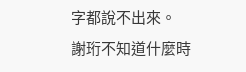字都說不出來。
謝珩不知道什麼時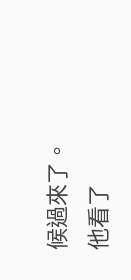候過來了。
他看了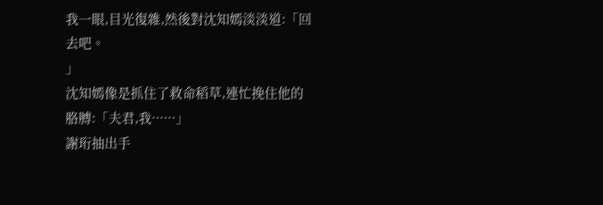我一眼,目光復雜,然後對沈知嫣淡淡道:「回去吧。
」
沈知嫣像是抓住了救命稻草,連忙挽住他的胳膊:「夫君,我······」
謝珩抽出手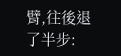臂,往後退了半步: